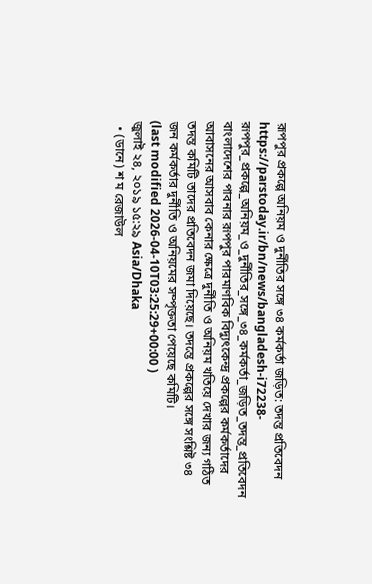রূপপুর প্রকল্পে অনিয়ম ও দুর্নীতির সঙ্গে ৩৪ কর্মকর্তা জড়িত: তদন্ত প্রতিবেদন
https://parstoday.ir/bn/news/bangladesh-i72238-রূপপুর_প্রকল্পে_অনিয়ম_ও_দুর্নীতির_সঙ্গে_৩৪_কর্মকর্তা_জড়িত_তদন্ত_প্রতিবেদন
বাংলাদেশের পাবনার রূপপুর পারমাণবিক বিদ্যুৎকেন্দ্র প্রকল্পের কর্মকর্তাদের আবাসনের আসবাব কেনার ক্ষেত্রে দুর্নীতি ও অনিয়ম খতিয়ে দেখার জন্য গঠিত তদন্ত কমিটি তাদের প্রতিবেদন জমা দিয়েছে। তদন্তে প্রকল্পের সঙ্গে সংশ্লিষ্ট ৩৪ জন কর্মকর্তার দুর্নীতি ও অনিয়মের সম্পৃক্ততা পেয়েছে কমিটি।
(last modified 2026-04-10T03:25:29+00:00 )
জুলাই ২৪, ২০১৯ ১৫:২৯ Asia/Dhaka
  • (ডানে) শ ম রেজাউল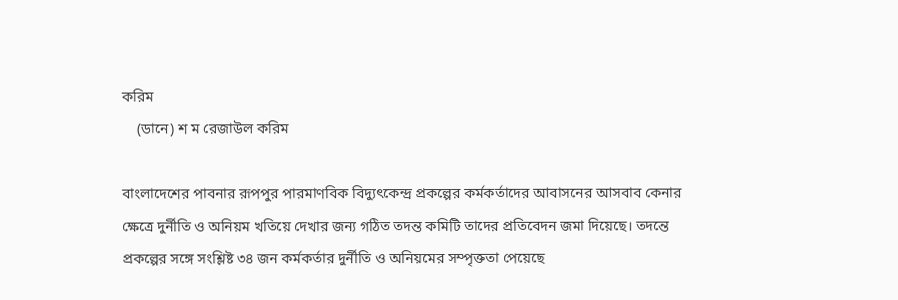করিম
    (ডানে) শ ম রেজাউল করিম

বাংলাদেশের পাবনার রূপপুর পারমাণবিক বিদ্যুৎকেন্দ্র প্রকল্পের কর্মকর্তাদের আবাসনের আসবাব কেনার ক্ষেত্রে দুর্নীতি ও অনিয়ম খতিয়ে দেখার জন্য গঠিত তদন্ত কমিটি তাদের প্রতিবেদন জমা দিয়েছে। তদন্তে প্রকল্পের সঙ্গে সংশ্লিষ্ট ৩৪ জন কর্মকর্তার দুর্নীতি ও অনিয়মের সম্পৃক্ততা পেয়েছে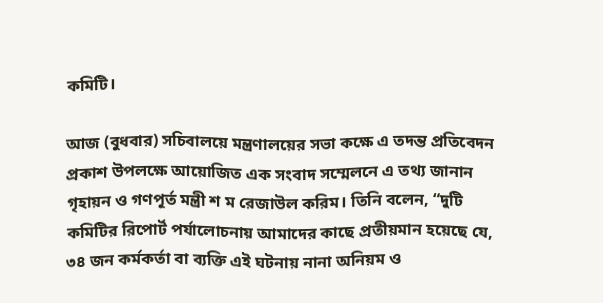কমিটি।

আজ (বুধবার) সচিবালয়ে মন্ত্রণালয়ের সভা কক্ষে এ তদন্ত প্রতিবেদন প্রকাশ উপলক্ষে আয়োজিত এক সংবাদ সম্মেলনে এ তথ্য জানান গৃহায়ন ও গণপূর্ত মন্ত্রী শ ম রেজাউল করিম। তিনি বলেন, “দুটি কমিটির রিপোর্ট পর্যালোচনায় আমাদের কাছে প্রতীয়মান হয়েছে যে, ৩৪ জন কর্মকর্তা বা ব্যক্তি এই ঘটনায় নানা অনিয়ম ও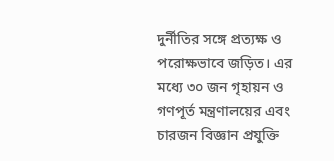দুর্নীতির সঙ্গে প্রত্যক্ষ ও পরোক্ষভাবে জড়িত। এর মধ্যে ৩০ জন গৃহায়ন ও গণপূর্ত মন্ত্রণালয়ের এবং চারজন বিজ্ঞান প্রযুক্তি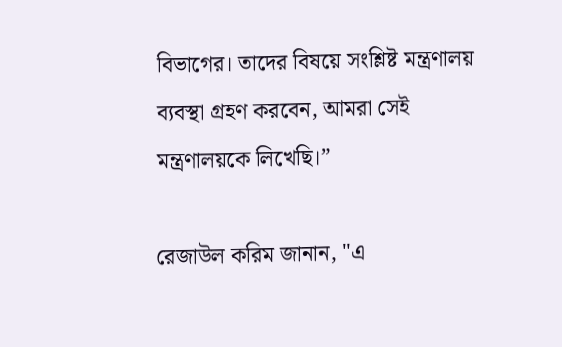বিভাগের। তাদের বিষয়ে সংশ্লিষ্ট মন্ত্রণালয় ব্যবস্থা গ্রহণ করবেন, আমরা সেই মন্ত্রণালয়কে লিখেছি।”

রেজাউল করিম জানান, "এ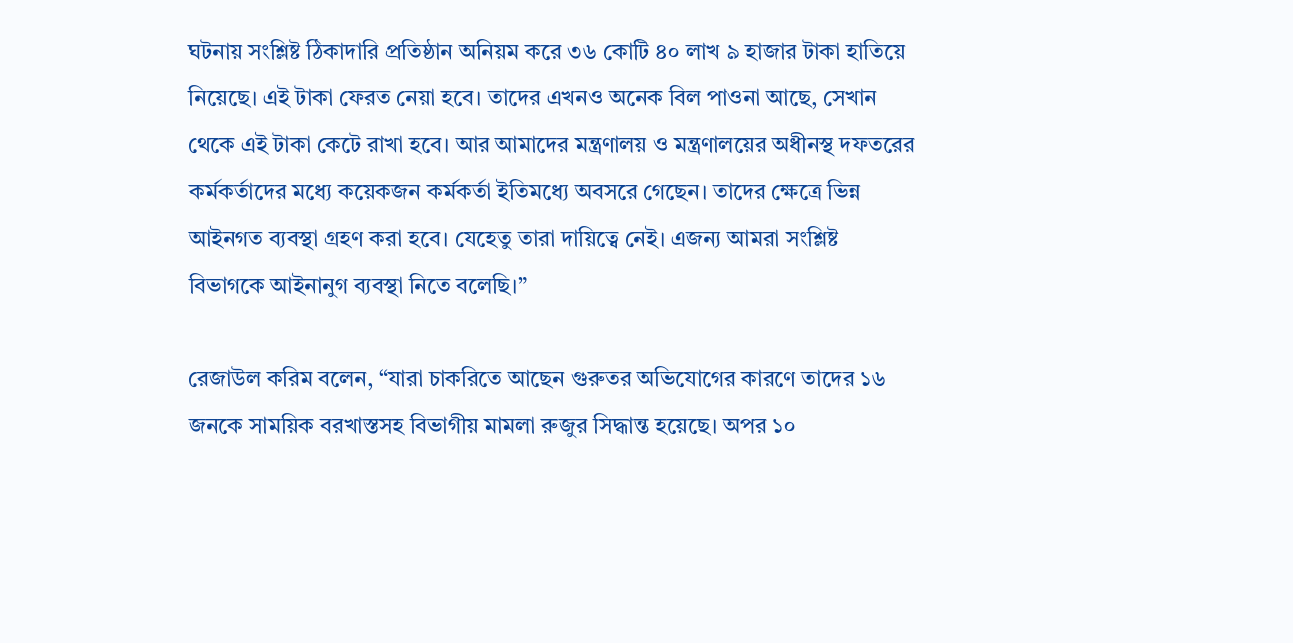ঘটনায় সংশ্লিষ্ট ঠিকাদারি প্রতিষ্ঠান অনিয়ম করে ৩৬ কোটি ৪০ লাখ ৯ হাজার টাকা হাতিয়ে নিয়েছে। এই টাকা ফেরত নেয়া হবে। তাদের এখনও অনেক বিল পাওনা আছে, সেখান থেকে এই টাকা কেটে রাখা হবে। আর আমাদের মন্ত্রণালয় ও মন্ত্রণালয়ের অধীনস্থ দফতরের কর্মকর্তাদের মধ্যে কয়েকজন কর্মকর্তা ইতিমধ্যে অবসরে গেছেন। তাদের ক্ষেত্রে ভিন্ন আইনগত ব্যবস্থা গ্রহণ করা হবে। যেহেতু তারা দায়িত্বে নেই। এজন্য আমরা সংশ্লিষ্ট বিভাগকে আইনানুগ ব্যবস্থা নিতে বলেছি।”

রেজাউল করিম বলেন, “যারা চাকরিতে আছেন গুরুতর অভিযোগের কারণে তাদের ১৬ জনকে সাময়িক বরখাস্তসহ বিভাগীয় মামলা রুজুর সিদ্ধান্ত হয়েছে। অপর ১০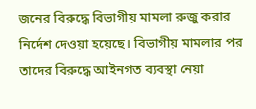জনের বিরুদ্ধে বিভাগীয় মামলা রুজু করার নির্দেশ দেওয়া হয়েছে। বিভাগীয় মামলার পর তাদের বিরুদ্ধে আইনগত ব্যবস্থা নেয়া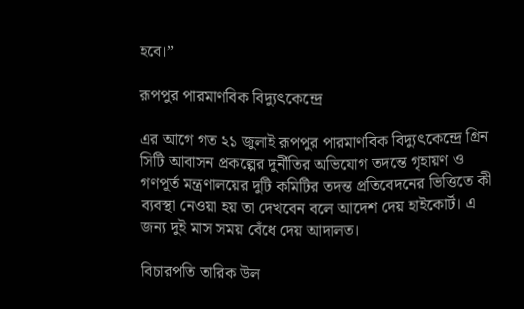হবে।”

রূপপুর পারমাণবিক বিদ্যুৎকেন্দ্রে

এর আগে গত ২১ জুলাই রূপপুর পারমাণবিক বিদ্যুৎকেন্দ্রে গ্রিন সিটি আবাসন প্রকল্পের দুর্নীতির অভিযোগ তদন্তে গৃহায়ণ ও গণপূর্ত মন্ত্রণালয়ের দুটি কমিটির তদন্ত প্রতিবেদনের ভিত্তিতে কী ব্যবস্থা নেওয়া হয় তা দেখবেন বলে আদেশ দেয় হাইকোর্ট। এ জন্য দুই মাস সময় বেঁধে দেয় আদালত।

বিচারপতি তারিক উল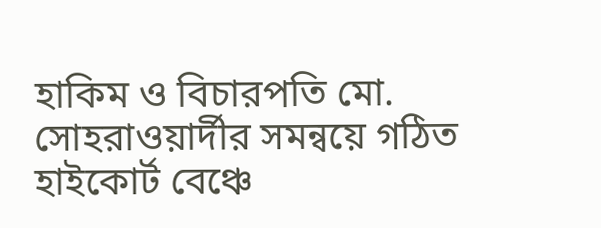হাকিম ও বিচারপতি মো. সোহরাওয়ার্দীর সমন্বয়ে গঠিত হাইকোর্ট বেঞ্চে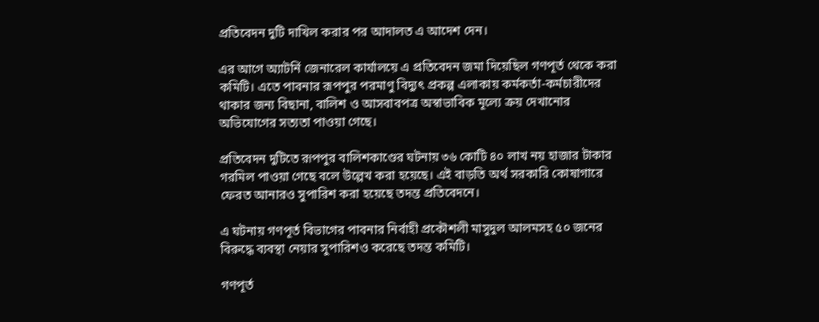প্রতিবেদন দুটি দাখিল করার পর আদালত এ আদেশ দেন।

এর আগে অ্যাটর্নি জেনারেল কার্যালয়ে এ প্রতিবেদন জমা দিয়েছিল গণপূর্ত থেকে করা কমিটি। এতে পাবনার রূপপুর পরমাণু বিদ্যুৎ প্রকল্প এলাকায় কর্মকর্তা-কর্মচারীদের থাকার জন্য বিছানা, বালিশ ও আসবাবপত্র অস্বাভাবিক মূল্যে ক্রয় দেখানোর অভিযোগের সত্যতা পাওয়া গেছে।

প্রতিবেদন দুটিতে রূপপুর বালিশকাণ্ডের ঘটনায় ৩৬ কোটি ৪০ লাখ নয় হাজার টাকার গরমিল পাওয়া গেছে বলে উল্লেখ করা হয়েছে। এই বাড়তি অর্থ সরকারি কোষাগারে ফেরত আনারও সুপারিশ করা হয়েছে তদন্ত প্রতিবেদনে।

এ ঘটনায় গণপূর্ত বিভাগের পাবনার নির্বাহী প্রকৌশলী মাসুদুল আলমসহ ৫০ জনের বিরুদ্ধে ব্যবস্থা নেয়ার সুপারিশও করেছে তদন্ত কমিটি।

গণপূর্ত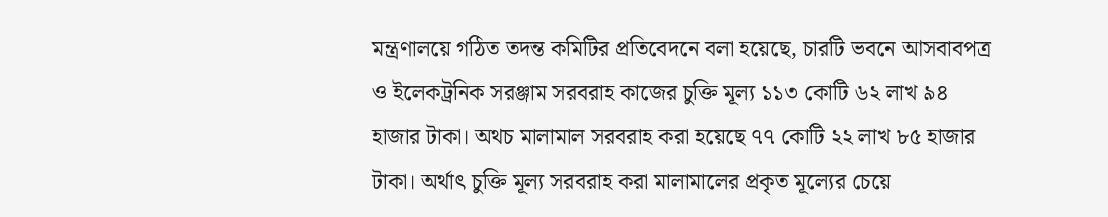মন্ত্রণালয়ে গঠিত তদন্ত কমিটির প্রতিবেদনে বলা হয়েছে, চারটি ভবনে আসবাবপত্র ও ইলেকট্রনিক সরঞ্জাম সরবরাহ কাজের চুক্তি মূল্য ১১৩ কোটি ৬২ লাখ ৯৪ হাজার টাকা। অথচ মালামাল সরবরাহ করা হয়েছে ৭৭ কোটি ২২ লাখ ৮৫ হাজার টাকা। অর্থাৎ চুক্তি মূল্য সরবরাহ করা মালামালের প্রকৃত মূল্যের চেয়ে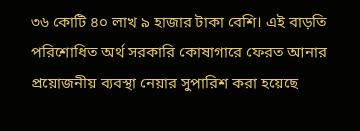৩৬ কোটি ৪০ লাখ ৯ হাজার টাকা বেশি। এই বাড়তি পরিশোধিত অর্থ সরকারি কোষাগারে ফেরত আনার প্রয়োজনীয় ব্যবস্থা নেয়ার সুপারিশ করা হয়েছে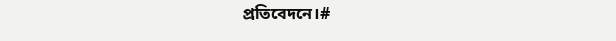প্রতিবেদনে।#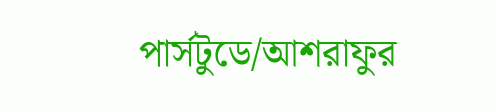পার্সটুডে/আশরাফুর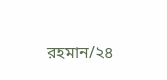রহমান/২৪